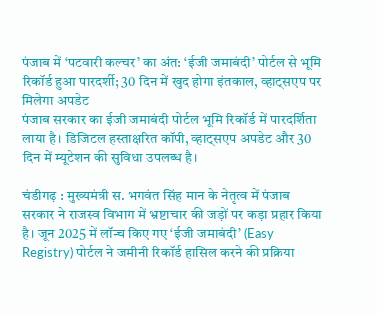पंजाब में ‘पटवारी कल्चर’ का अंत: ‘ईजी जमाबंदी’ पोर्टल से भूमि रिकॉर्ड हुआ पारदर्शी; 30 दिन में खुद होगा इंतकाल, व्हाट्सएप पर मिलेगा अपडेट
पंजाब सरकार का ईजी जमाबंदी पोर्टल भूमि रिकॉर्ड में पारदर्शिता लाया है। डिजिटल हस्ताक्षरित कॉपी, व्हाट्सएप अपडेट और 30 दिन में म्यूटेशन की सुविधा उपलब्ध है।

चंडीगढ़ : मुख्यमंत्री स. भगवंत सिंह मान के नेतृत्व में पंजाब सरकार ने राजस्व विभाग में भ्रष्टाचार की जड़ों पर कड़ा प्रहार किया है। जून 2025 में लॉन्च किए गए ‘ईजी जमाबंदी’ (Easy Registry) पोर्टल ने जमीनी रिकॉर्ड हासिल करने की प्रक्रिया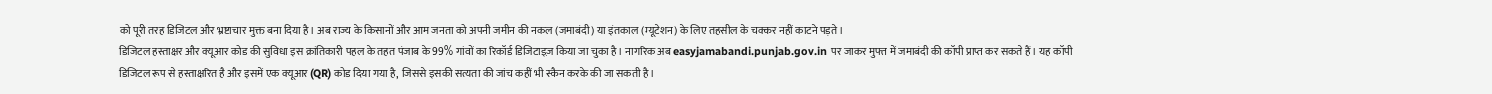को पूरी तरह डिजिटल और भ्रष्टाचार मुक्त बना दिया है। अब राज्य के किसानों और आम जनता को अपनी जमीन की नकल (जमाबंदी) या इंतकाल (म्यूटेशन) के लिए तहसील के चक्कर नहीं काटने पड़ते।
डिजिटल हस्ताक्षर और क्यूआर कोड की सुविधा इस क्रांतिकारी पहल के तहत पंजाब के 99% गांवों का रिकॉर्ड डिजिटाइज़ किया जा चुका है। नागरिक अब easyjamabandi.punjab.gov.in पर जाकर मुफ्त में जमाबंदी की कॉपी प्राप्त कर सकते हैं। यह कॉपी डिजिटल रूप से हस्ताक्षरित है और इसमें एक क्यूआर (QR) कोड दिया गया है, जिससे इसकी सत्यता की जांच कहीं भी स्कैन करके की जा सकती है।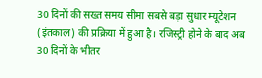30 दिनों की सख्त समय सीमा सबसे बड़ा सुधार म्यूटेशन (इंतकाल) की प्रक्रिया में हुआ है। रजिस्ट्री होने के बाद अब 30 दिनों के भीतर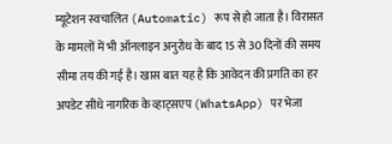म्यूटेशन स्वचालित (Automatic) रूप से हो जाता है। विरासत के मामलों में भी ऑनलाइन अनुरोध के बाद 15 से 30 दिनों की समय सीमा तय की गई है। खास बात यह है कि आवेदन की प्रगति का हर अपडेट सीधे नागरिक के व्हाट्सएप (WhatsApp) पर भेजा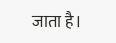जाता है।